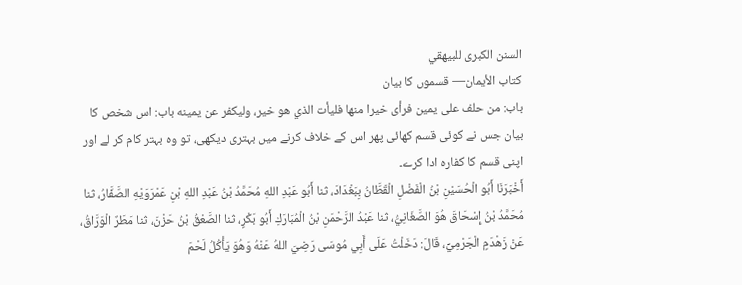السنن الكبرى للبيهقي
كتاب الأيمان— قسموں کا بیان
باب: من حلف على يمين فرأى خيرا منها فليأت الذي هو خير، وليكفر عن يمينه باب: اس شخص کا بیان جس نے کوئی قسم کھائی پھر اس کے خلاف کرنے میں بہتری دیکھی، تو وہ بہتر کام کر لے اور اپنی قسم کا کفارہ ادا کرے۔
أَخْبَرَنَا أَبُو الْحُسَيْنِ بْنُ الْفَضْلِ الْقَطَّانُ بِبَغْدَادَ، ثنا أَبُو عَبْدِ اللهِ مُحَمَّدُ بْنُ عَبْدِ اللهِ بْنِ عَمْرَوَيْهِ الصَّفَّارُ، ثنا مُحَمَّدُ بْنُ إِسْحَاقَ هُوَ الصَّغَانِيُّ، ثنا عَبْدُ الرَّحْمَنِ بْنُ الْمُبَارَكِ أَبُو بَكْرٍ، ثنا الصَّعْقُ بْنُ حَزْنَ، ثنا مَطَرٌ الْوَرَّاقُ، عَنْ زَهْدَمٍ الْجَرْمِيِّ، قَالَ: دَخَلْتُ عَلَى أَبِي مُوسَى رَضِيَ اللهُ عَنْهُ وَهُوَ يَأْكُلُ لَحْمَ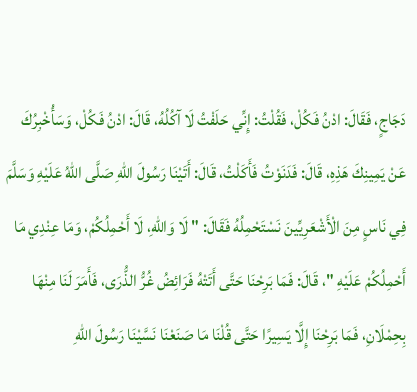دَجَاجٍ، فَقَالَ: ادْنُ فَكُلْ، فَقُلْتُ: إِنِّي حَلَفْتُ لَا آكُلُهُ، قَالَ: ادْنُ فَكُلْ، وَسَأُخْبِرُكَ عَنْ يَمِينِكَ هَذِهِ، قَالَ: فَدَنَوْتُ فَأَكَلْتُ، قَالَ: أَتَيْنَا رَسُولَ اللهِ صَلَّى اللهُ عَلَيْهِ وَسَلَّمَ فِي نَاسٍ مِنَ الْأَشْعَرِيِّينَ نَسْتَحْمِلُهُ فَقَالَ: " لَا وَاللهِ، لَا أَحْمِلُكُمْ، وَمَا عِنْدِي مَا أَحْمِلُكُمْ عَلَيْهِ "، قَالَ: فَمَا بَرِحْنَا حَتَّى أَتَتْهُ فَرَائِضُ غُرُّ الذُّرَى، فَأَمَرَ لَنَا مِنْهَا بِحِمْلَانِ، فَمَا بَرِحْنَا إِلَّا يَسِيرًا حَتَّى قُلْنَا مَا صَنَعْنَا نَسَّيْنَا رَسُولَ اللهِ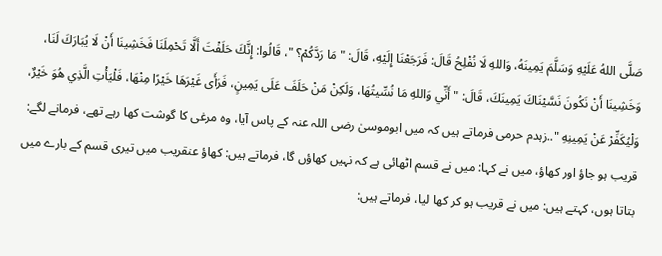صَلَّى اللهُ عَلَيْهِ وَسَلَّمَ يَمِينَهُ، وَاللهِ لَا نُفْلِحُ قَالَ: فَرَجَعْنَا إِلَيْهِ، قَالَ: " مَا رَدَّكُمْ؟ "، قَالُوا: إِنَّكَ حَلَفْتَ أَلَّا تَحْمِلَنَا فَخَشِينَا أَنْ لَا يُبَارَكَ لَنَا، وَخَشِينَا أَنْ نَكُونَ نَسَّيْنَاكَ يَمِينَكَ، قَالَ: " أَنِّي وَاللهِ مَا نُسِّيتُهَا، وَلَكِنْ مَنْ حَلَفَ عَلَى يَمِينٍ، فَرَأَى غَيْرَهَا خَيْرًا مِنْهَا، فَلْيَأْتِ الَّذِي هُوَ خَيْرٌ، وَلْيُكَفِّرْ عَنْ يَمِينِهِ "..زہدم حرمی فرماتے ہیں کہ میں ابوموسیٰ رضی اللہ عنہ کے پاس آیا، وہ مرغی کا گوشت کھا رہے تھے، فرمانے لگے: قریب ہو جاؤ اور کھاؤ، میں نے کہا: میں نے قسم اٹھائی ہے کہ نہیں کھاؤں گا، فرماتے ہیں: کھاؤ عنقریب میں تیری قسم کے بارے میں بتاتا ہوں، کہتے ہیں: میں نے قریب ہو کر کھا لیا، فرماتے ہیں: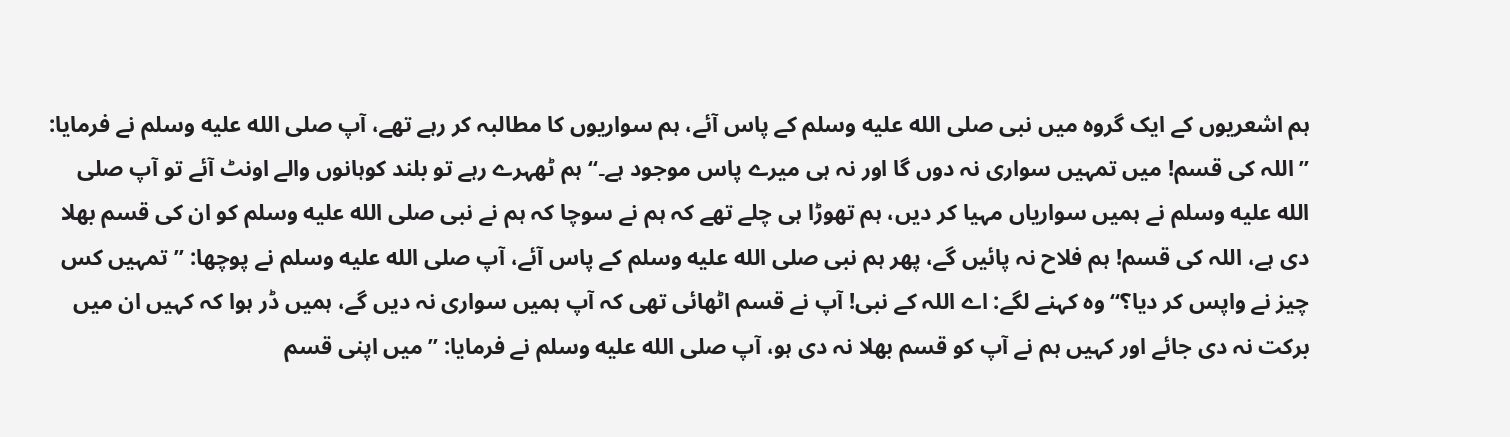ہم اشعریوں کے ایک گروہ میں نبی صلى الله عليه وسلم کے پاس آئے، ہم سواریوں کا مطالبہ کر رہے تھے، آپ صلى الله عليه وسلم نے فرمایا: ”اللہ کی قسم! میں تمہیں سواری نہ دوں گا اور نہ ہی میرے پاس موجود ہے۔“ ہم ٹھہرے رہے تو بلند کوہانوں والے اونٹ آئے تو آپ صلى الله عليه وسلم نے ہمیں سواریاں مہیا کر دیں، ہم تھوڑا ہی چلے تھے کہ ہم نے سوچا کہ ہم نے نبی صلى الله عليه وسلم کو ان کی قسم بھلا دی ہے، اللہ کی قسم! ہم فلاح نہ پائیں گے، پھر ہم نبی صلى الله عليه وسلم کے پاس آئے، آپ صلى الله عليه وسلم نے پوچھا: ”تمہیں کس چیز نے واپس کر دیا؟“ وہ کہنے لگے: اے اللہ کے نبی! آپ نے قسم اٹھائی تھی کہ آپ ہمیں سواری نہ دیں گے، ہمیں ڈر ہوا کہ کہیں ان میں برکت نہ دی جائے اور کہیں ہم نے آپ کو قسم بھلا نہ دی ہو، آپ صلى الله عليه وسلم نے فرمایا: ”میں اپنی قسم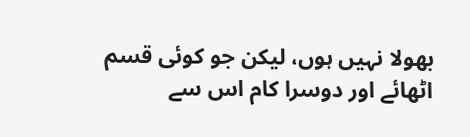بھولا نہیں ہوں، لیکن جو کوئی قسم اٹھائے اور دوسرا کام اس سے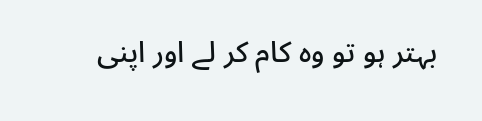بہتر ہو تو وہ کام کر لے اور اپنی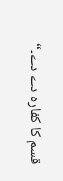قسم کا کفارہ دے دے۔“